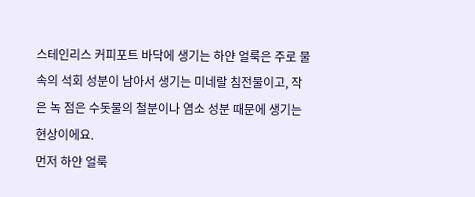스테인리스 커피포트 바닥에 생기는 하얀 얼룩은 주로 물속의 석회 성분이 남아서 생기는 미네랄 침전물이고, 작은 녹 점은 수돗물의 철분이나 염소 성분 때문에 생기는 현상이에요.
먼저 하얀 얼룩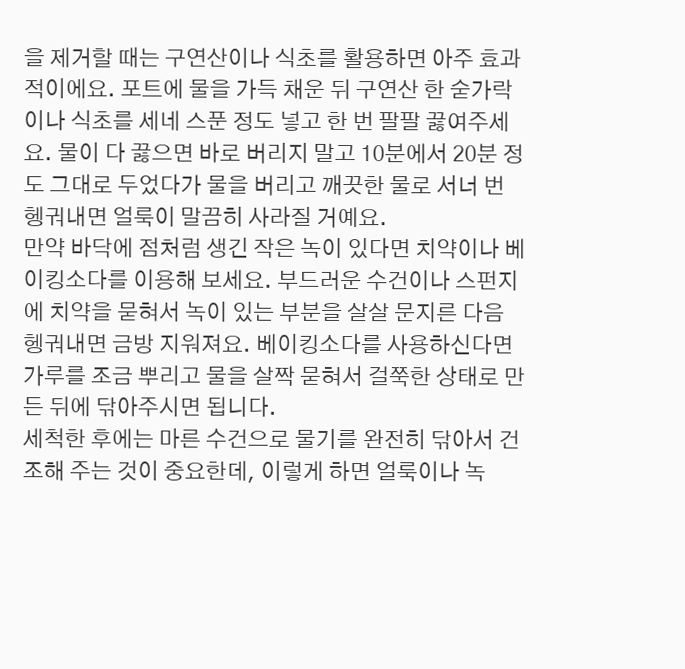을 제거할 때는 구연산이나 식초를 활용하면 아주 효과적이에요. 포트에 물을 가득 채운 뒤 구연산 한 숟가락이나 식초를 세네 스푼 정도 넣고 한 번 팔팔 끓여주세요. 물이 다 끓으면 바로 버리지 말고 10분에서 20분 정도 그대로 두었다가 물을 버리고 깨끗한 물로 서너 번 헹궈내면 얼룩이 말끔히 사라질 거예요.
만약 바닥에 점처럼 생긴 작은 녹이 있다면 치약이나 베이킹소다를 이용해 보세요. 부드러운 수건이나 스펀지에 치약을 묻혀서 녹이 있는 부분을 살살 문지른 다음 헹궈내면 금방 지워져요. 베이킹소다를 사용하신다면 가루를 조금 뿌리고 물을 살짝 묻혀서 걸쭉한 상태로 만든 뒤에 닦아주시면 됩니다.
세척한 후에는 마른 수건으로 물기를 완전히 닦아서 건조해 주는 것이 중요한데, 이렇게 하면 얼룩이나 녹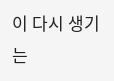이 다시 생기는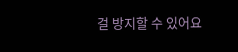걸 방지할 수 있어요